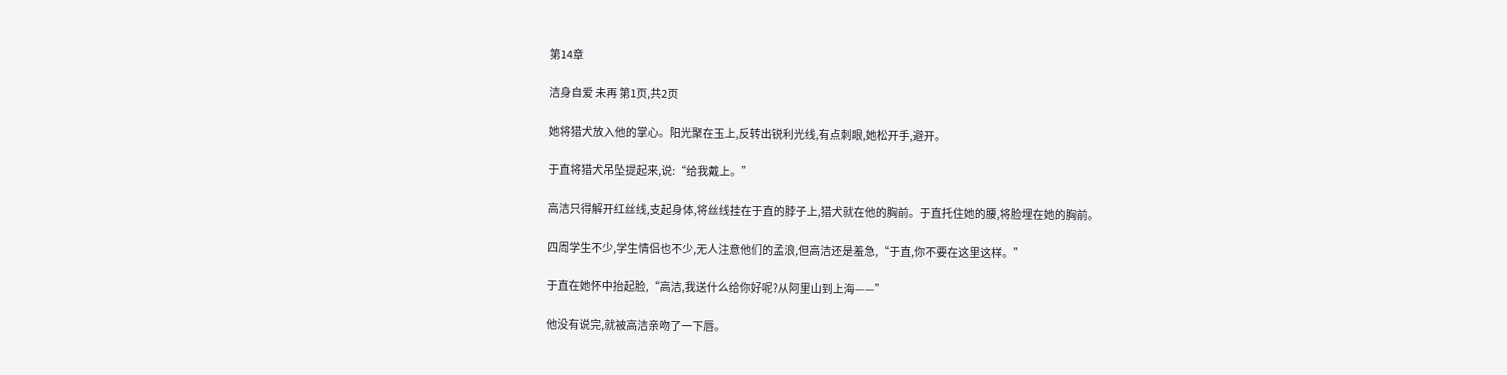第14章

洁身自爱 未再 第1页,共2页

她将猎犬放入他的掌心。阳光聚在玉上,反转出锐利光线,有点刺眼,她松开手,避开。

于直将猎犬吊坠提起来,说:“给我戴上。”

高洁只得解开红丝线,支起身体,将丝线挂在于直的脖子上,猎犬就在他的胸前。于直托住她的腰,将脸埋在她的胸前。

四周学生不少,学生情侣也不少,无人注意他们的孟浪,但高洁还是羞急,“于直,你不要在这里这样。”

于直在她怀中抬起脸,“高洁,我送什么给你好呢?从阿里山到上海——”

他没有说完,就被高洁亲吻了一下唇。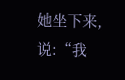她坐下来,说:“我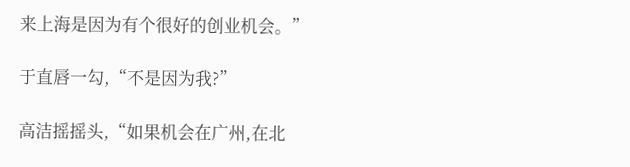来上海是因为有个很好的创业机会。”

于直唇一勾,“不是因为我?”

高洁摇摇头,“如果机会在广州,在北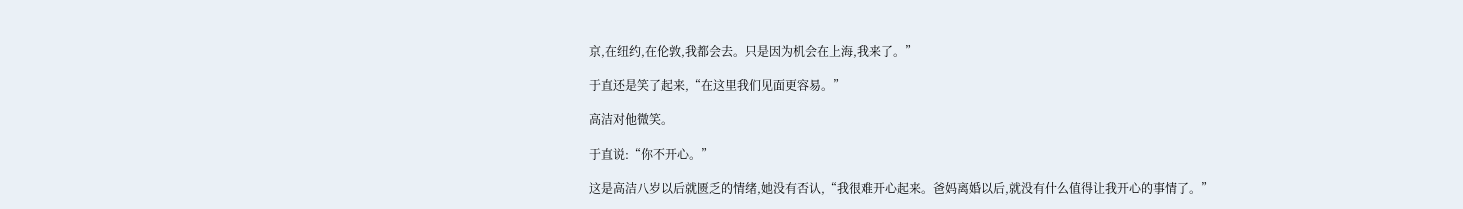京,在纽约,在伦敦,我都会去。只是因为机会在上海,我来了。”

于直还是笑了起来,“在这里我们见面更容易。”

高洁对他微笑。

于直说:“你不开心。”

这是高洁八岁以后就匮乏的情绪,她没有否认,“我很难开心起来。爸妈离婚以后,就没有什么值得让我开心的事情了。”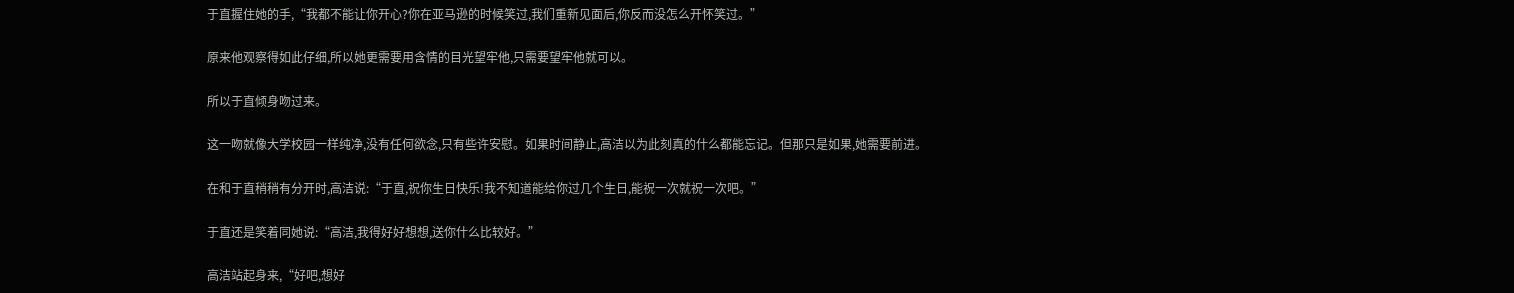于直握住她的手,“我都不能让你开心?你在亚马逊的时候笑过,我们重新见面后,你反而没怎么开怀笑过。”

原来他观察得如此仔细,所以她更需要用含情的目光望牢他,只需要望牢他就可以。

所以于直倾身吻过来。

这一吻就像大学校园一样纯净,没有任何欲念,只有些许安慰。如果时间静止,高洁以为此刻真的什么都能忘记。但那只是如果,她需要前进。

在和于直稍稍有分开时,高洁说:“于直,祝你生日快乐!我不知道能给你过几个生日,能祝一次就祝一次吧。”

于直还是笑着同她说:“高洁,我得好好想想,送你什么比较好。”

高洁站起身来,“好吧,想好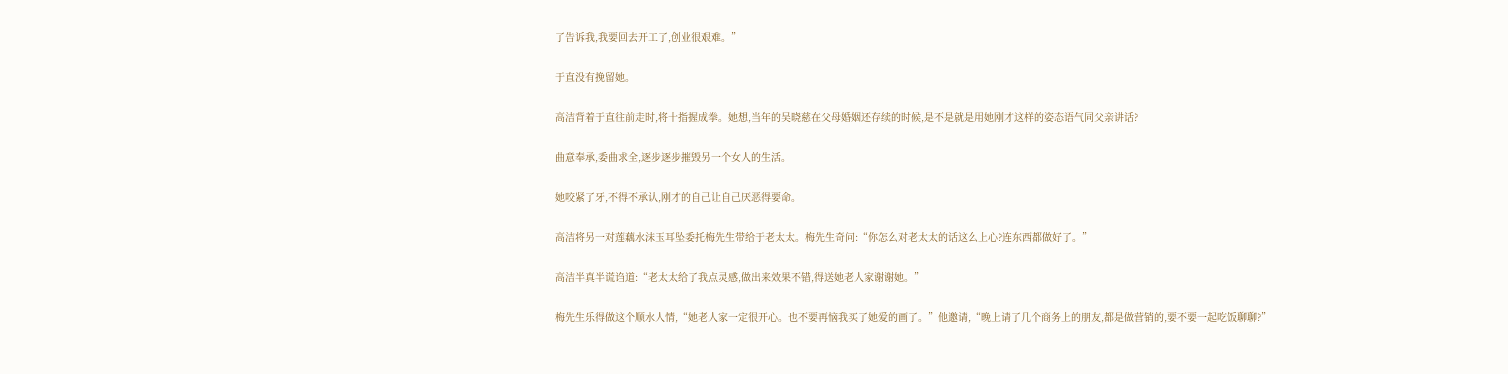了告诉我,我要回去开工了,创业很艰难。”

于直没有挽留她。

高洁背着于直往前走时,将十指握成拳。她想,当年的吴晓慈在父母婚姻还存续的时候,是不是就是用她刚才这样的姿态语气同父亲讲话?

曲意奉承,委曲求全,逐步逐步摧毁另一个女人的生活。

她咬紧了牙,不得不承认,刚才的自己让自己厌恶得要命。

高洁将另一对莲藕水沫玉耳坠委托梅先生带给于老太太。梅先生奇问:“你怎么对老太太的话这么上心?连东西都做好了。”

高洁半真半谎诌道:“老太太给了我点灵感,做出来效果不错,得送她老人家谢谢她。”

梅先生乐得做这个顺水人情,“她老人家一定很开心。也不要再恼我买了她爱的画了。”他邀请,“晚上请了几个商务上的朋友,都是做营销的,要不要一起吃饭聊聊?”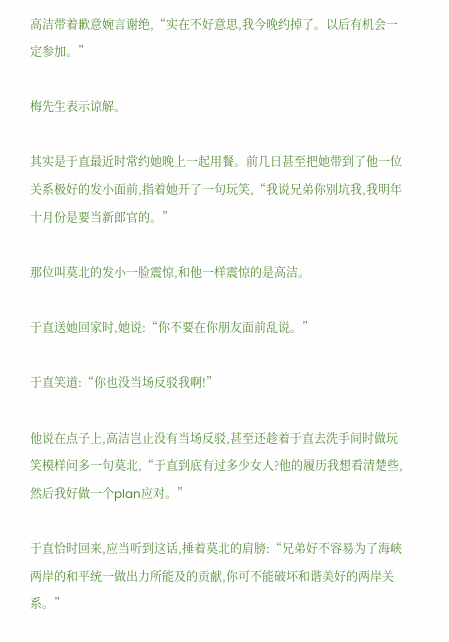高洁带着歉意婉言谢绝,“实在不好意思,我今晚约掉了。以后有机会一定参加。”

梅先生表示谅解。

其实是于直最近时常约她晚上一起用餐。前几日甚至把她带到了他一位关系极好的发小面前,指着她开了一句玩笑,“我说兄弟你别坑我,我明年十月份是要当新郎官的。”

那位叫莫北的发小一脸震惊,和他一样震惊的是高洁。

于直送她回家时,她说:“你不要在你朋友面前乱说。”

于直笑道:“你也没当场反驳我啊!”

他说在点子上,高洁岂止没有当场反驳,甚至还趁着于直去洗手间时做玩笑模样问多一句莫北,“于直到底有过多少女人?他的履历我想看清楚些,然后我好做一个plan应对。”

于直恰时回来,应当听到这话,捶着莫北的肩膀:“兄弟好不容易为了海峡两岸的和平统一做出力所能及的贡献,你可不能破坏和谐美好的两岸关系。”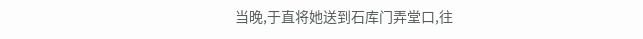当晚,于直将她送到石库门弄堂口,往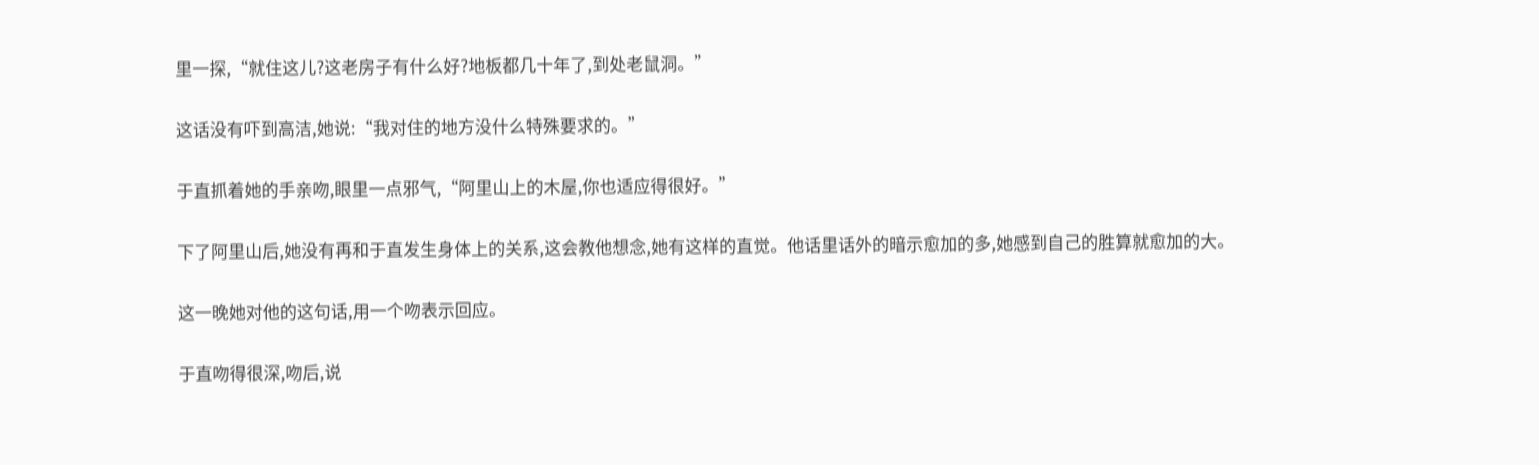里一探,“就住这儿?这老房子有什么好?地板都几十年了,到处老鼠洞。”

这话没有吓到高洁,她说:“我对住的地方没什么特殊要求的。”

于直抓着她的手亲吻,眼里一点邪气,“阿里山上的木屋,你也适应得很好。”

下了阿里山后,她没有再和于直发生身体上的关系,这会教他想念,她有这样的直觉。他话里话外的暗示愈加的多,她感到自己的胜算就愈加的大。

这一晚她对他的这句话,用一个吻表示回应。

于直吻得很深,吻后,说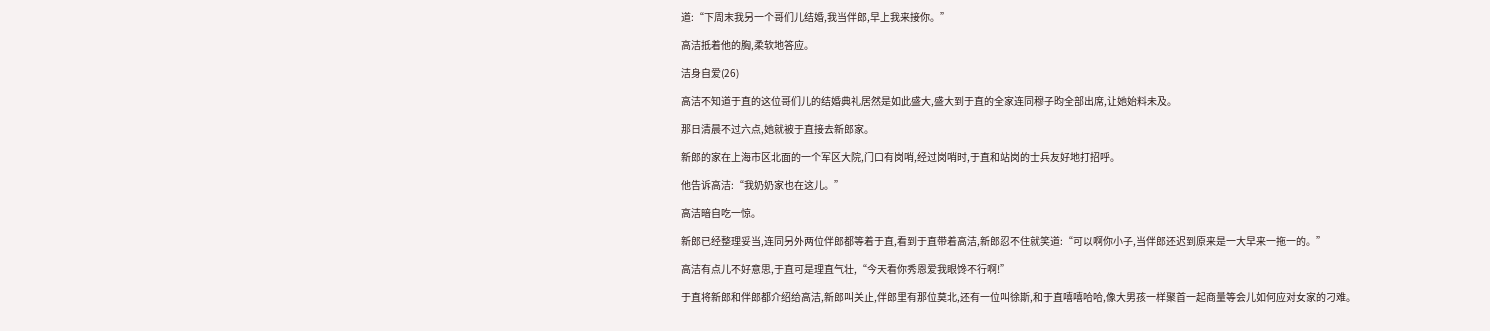道:“下周末我另一个哥们儿结婚,我当伴郎,早上我来接你。”

高洁抵着他的胸,柔软地答应。

洁身自爱(26)

高洁不知道于直的这位哥们儿的结婚典礼居然是如此盛大,盛大到于直的全家连同穆子昀全部出席,让她始料未及。

那日清晨不过六点,她就被于直接去新郎家。

新郎的家在上海市区北面的一个军区大院,门口有岗哨,经过岗哨时,于直和站岗的士兵友好地打招呼。

他告诉高洁:“我奶奶家也在这儿。”

高洁暗自吃一惊。

新郎已经整理妥当,连同另外两位伴郎都等着于直,看到于直带着高洁,新郎忍不住就笑道:“可以啊你小子,当伴郎还迟到原来是一大早来一拖一的。”

高洁有点儿不好意思,于直可是理直气壮,“今天看你秀恩爱我眼馋不行啊!”

于直将新郎和伴郎都介绍给高洁,新郎叫关止,伴郎里有那位莫北,还有一位叫徐斯,和于直嘻嘻哈哈,像大男孩一样聚首一起商量等会儿如何应对女家的刁难。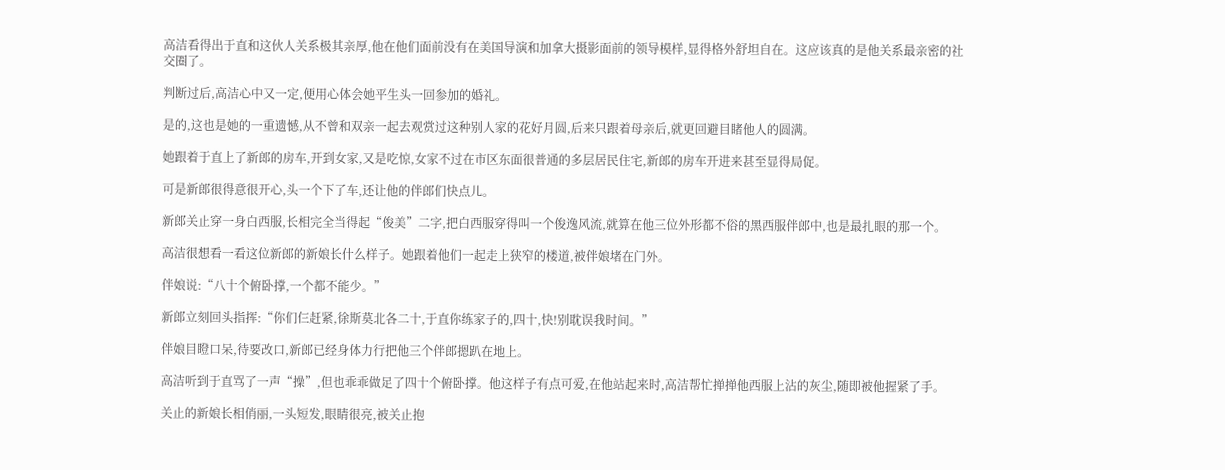高洁看得出于直和这伙人关系极其亲厚,他在他们面前没有在美国导演和加拿大摄影面前的领导模样,显得格外舒坦自在。这应该真的是他关系最亲密的社交圈了。

判断过后,高洁心中又一定,便用心体会她平生头一回参加的婚礼。

是的,这也是她的一重遗憾,从不曾和双亲一起去观赏过这种别人家的花好月圆,后来只跟着母亲后,就更回避目睹他人的圆满。

她跟着于直上了新郎的房车,开到女家,又是吃惊,女家不过在市区东面很普通的多层居民住宅,新郎的房车开进来甚至显得局促。

可是新郎很得意很开心,头一个下了车,还让他的伴郎们快点儿。

新郎关止穿一身白西服,长相完全当得起“俊美”二字,把白西服穿得叫一个俊逸风流,就算在他三位外形都不俗的黑西服伴郎中,也是最扎眼的那一个。

高洁很想看一看这位新郎的新娘长什么样子。她跟着他们一起走上狭窄的楼道,被伴娘堵在门外。

伴娘说:“八十个俯卧撑,一个都不能少。”

新郎立刻回头指挥:“你们仨赶紧,徐斯莫北各二十,于直你练家子的,四十,快!别耽误我时间。”

伴娘目瞪口呆,待要改口,新郎已经身体力行把他三个伴郎摁趴在地上。

高洁听到于直骂了一声“操”,但也乖乖做足了四十个俯卧撑。他这样子有点可爱,在他站起来时,高洁帮忙掸掸他西服上沾的灰尘,随即被他握紧了手。

关止的新娘长相俏丽,一头短发,眼睛很亮,被关止抱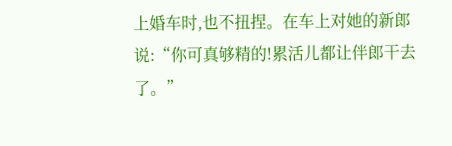上婚车时,也不扭捏。在车上对她的新郎说:“你可真够精的!累活儿都让伴郎干去了。”